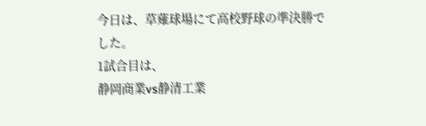今日は、草薙球場にて高校野球の準決勝でした。
1試合目は、
静岡商業vs静清工業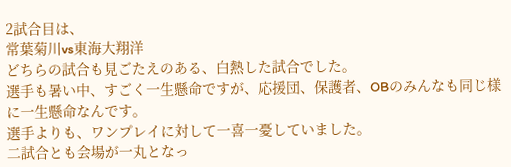2試合目は、
常葉菊川vs東海大翔洋
どちらの試合も見ごたえのある、白熱した試合でした。
選手も暑い中、すごく一生懸命ですが、応援団、保護者、OBのみんなも同じ様に一生懸命なんです。
選手よりも、ワンプレイに対して一喜一憂していました。
二試合とも会場が一丸となっ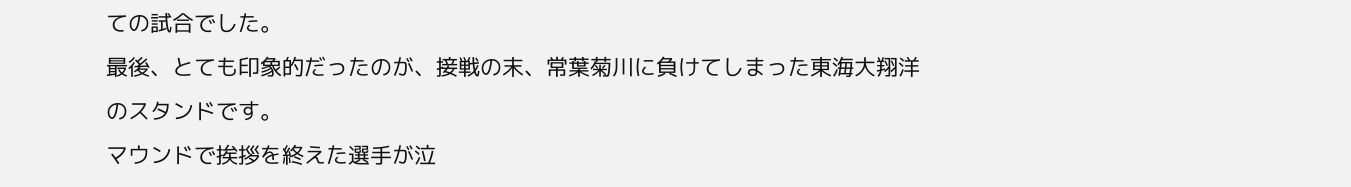ての試合でした。
最後、とても印象的だったのが、接戦の末、常葉菊川に負けてしまった東海大翔洋のスタンドです。
マウンドで挨拶を終えた選手が泣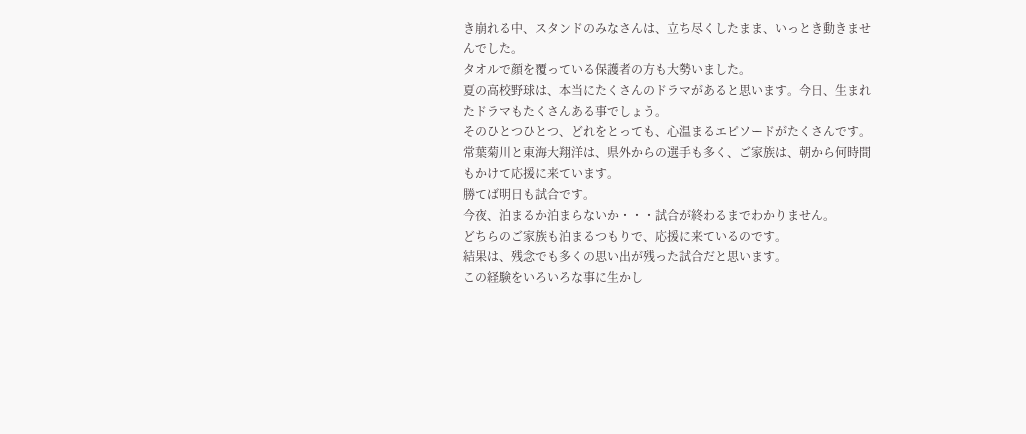き崩れる中、スタンドのみなさんは、立ち尽くしたまま、いっとき動きませんでした。
タオルで顔を覆っている保護者の方も大勢いました。
夏の高校野球は、本当にたくさんのドラマがあると思います。今日、生まれたドラマもたくさんある事でしょう。
そのひとつひとつ、どれをとっても、心温まるエピソードがたくさんです。
常葉菊川と東海大翔洋は、県外からの選手も多く、ご家族は、朝から何時間もかけて応援に来ています。
勝てば明日も試合です。
今夜、泊まるか泊まらないか・・・試合が終わるまでわかりません。
どちらのご家族も泊まるつもりで、応援に来ているのです。
結果は、残念でも多くの思い出が残った試合だと思います。
この経験をいろいろな事に生かし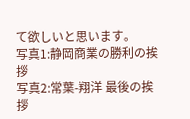て欲しいと思います。
写真1:静岡商業の勝利の挨拶
写真2:常葉-翔洋 最後の挨拶